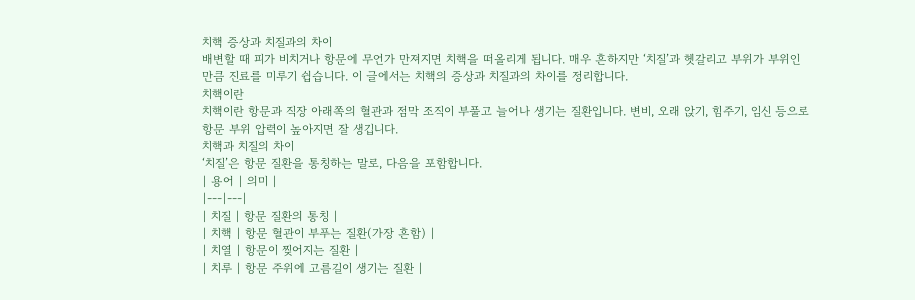치핵 증상과 치질과의 차이
배변할 때 피가 비치거나 항문에 무언가 만져지면 치핵을 떠올리게 됩니다. 매우 흔하지만 ‘치질’과 헷갈리고 부위가 부위인 만큼 진료를 미루기 쉽습니다. 이 글에서는 치핵의 증상과 치질과의 차이를 정리합니다.
치핵이란
치핵이란 항문과 직장 아래쪽의 혈관과 점막 조직이 부풀고 늘어나 생기는 질환입니다. 변비, 오래 앉기, 힘주기, 임신 등으로 항문 부위 압력이 높아지면 잘 생깁니다.
치핵과 치질의 차이
‘치질’은 항문 질환을 통칭하는 말로, 다음을 포함합니다.
| 용어 | 의미 |
|---|---|
| 치질 | 항문 질환의 통칭 |
| 치핵 | 항문 혈관이 부푸는 질환(가장 흔함) |
| 치열 | 항문이 찢어지는 질환 |
| 치루 | 항문 주위에 고름길이 생기는 질환 |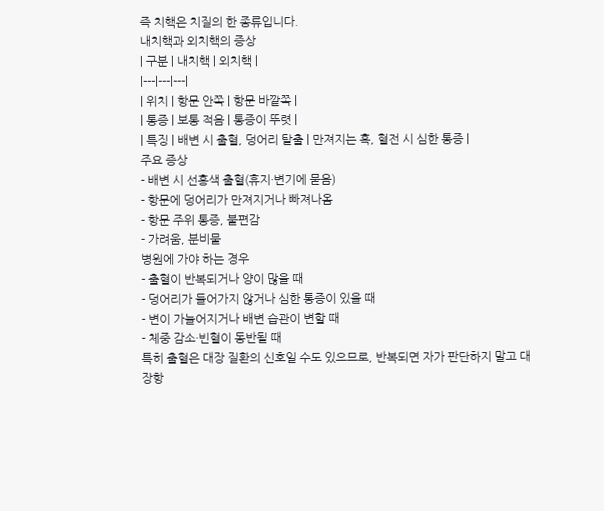즉 치핵은 치질의 한 종류입니다.
내치핵과 외치핵의 증상
| 구분 | 내치핵 | 외치핵 |
|---|---|---|
| 위치 | 항문 안쪽 | 항문 바깥쪽 |
| 통증 | 보통 적음 | 통증이 뚜렷 |
| 특징 | 배변 시 출혈, 덩어리 탈출 | 만져지는 혹, 혈전 시 심한 통증 |
주요 증상
- 배변 시 선홍색 출혈(휴지·변기에 묻음)
- 항문에 덩어리가 만져지거나 빠져나옴
- 항문 주위 통증, 불편감
- 가려움, 분비물
병원에 가야 하는 경우
- 출혈이 반복되거나 양이 많을 때
- 덩어리가 들어가지 않거나 심한 통증이 있을 때
- 변이 가늘어지거나 배변 습관이 변할 때
- 체중 감소·빈혈이 동반될 때
특히 출혈은 대장 질환의 신호일 수도 있으므로, 반복되면 자가 판단하지 말고 대장항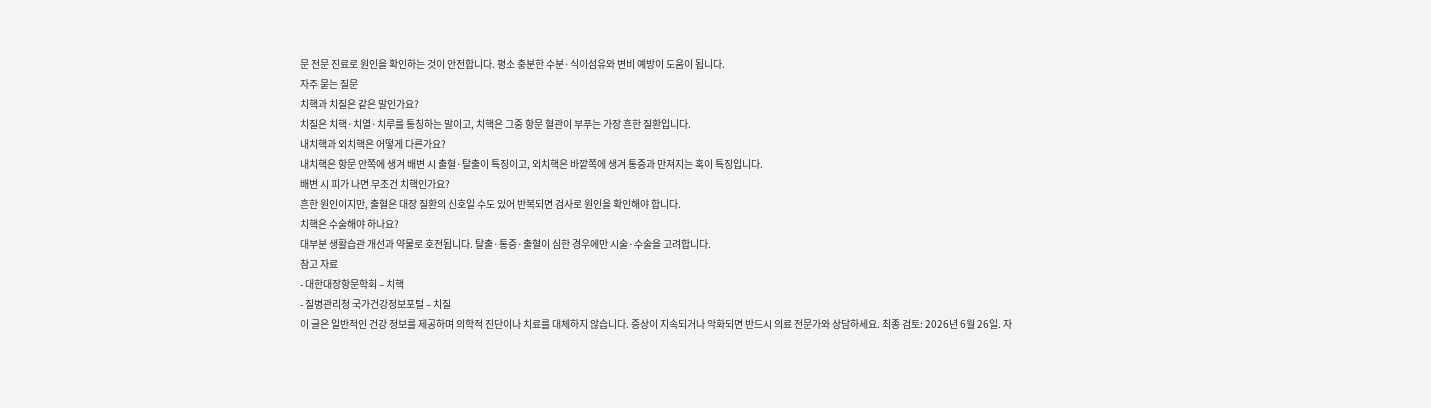문 전문 진료로 원인을 확인하는 것이 안전합니다. 평소 충분한 수분·식이섬유와 변비 예방이 도움이 됩니다.
자주 묻는 질문
치핵과 치질은 같은 말인가요?
치질은 치핵·치열·치루를 통칭하는 말이고, 치핵은 그중 항문 혈관이 부푸는 가장 흔한 질환입니다.
내치핵과 외치핵은 어떻게 다른가요?
내치핵은 항문 안쪽에 생겨 배변 시 출혈·탈출이 특징이고, 외치핵은 바깥쪽에 생겨 통증과 만져지는 혹이 특징입니다.
배변 시 피가 나면 무조건 치핵인가요?
흔한 원인이지만, 출혈은 대장 질환의 신호일 수도 있어 반복되면 검사로 원인을 확인해야 합니다.
치핵은 수술해야 하나요?
대부분 생활습관 개선과 약물로 호전됩니다. 탈출·통증·출혈이 심한 경우에만 시술·수술을 고려합니다.
참고 자료
- 대한대장항문학회 – 치핵
- 질병관리청 국가건강정보포털 – 치질
이 글은 일반적인 건강 정보를 제공하며 의학적 진단이나 치료를 대체하지 않습니다. 증상이 지속되거나 악화되면 반드시 의료 전문가와 상담하세요. 최종 검토: 2026년 6월 26일. 자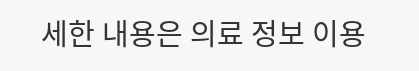세한 내용은 의료 정보 이용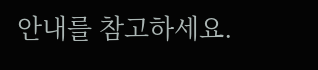안내를 참고하세요.